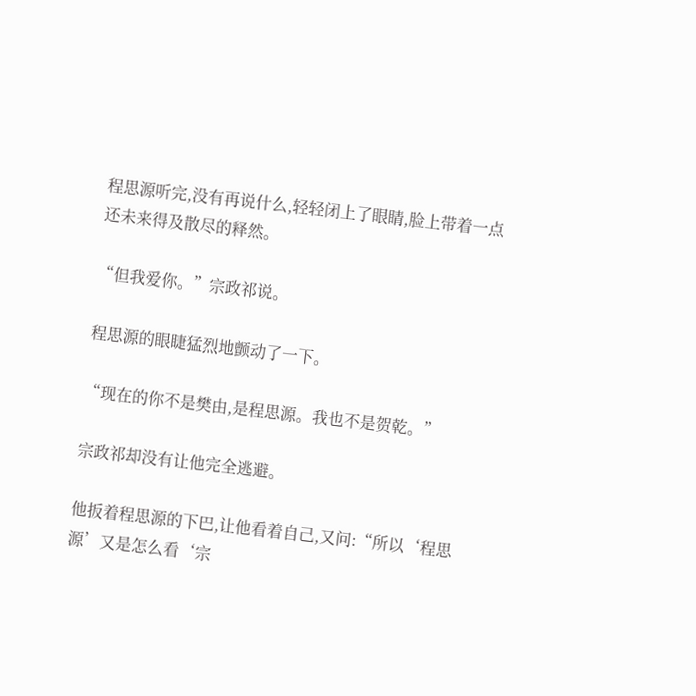程思源听完,没有再说什么,轻轻闭上了眼睛,脸上带着一点还未来得及散尽的释然。

“但我爱你。”宗政祁说。

程思源的眼睫猛烈地颤动了一下。

“现在的你不是樊由,是程思源。我也不是贺乾。”

宗政祁却没有让他完全逃避。

他扳着程思源的下巴,让他看着自己,又问:“所以‘程思源’又是怎么看‘宗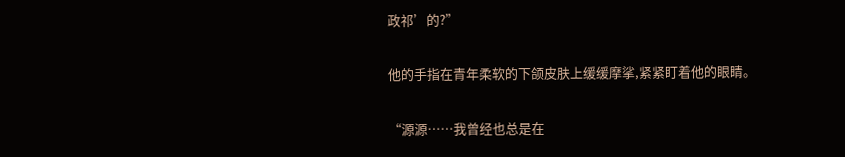政祁’的?”

他的手指在青年柔软的下颌皮肤上缓缓摩挲,紧紧盯着他的眼睛。

“源源……我曾经也总是在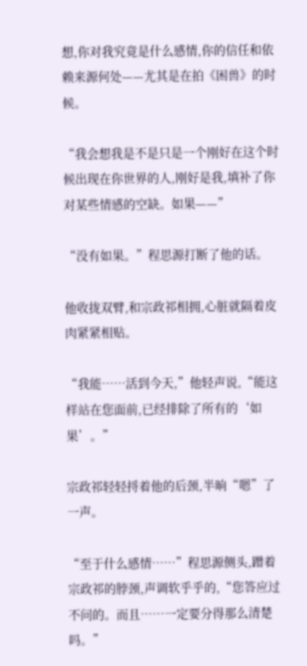想,你对我究竟是什么感情,你的信任和依赖来源何处——尤其是在拍《困兽》的时候。

“我会想我是不是只是一个刚好在这个时候出现在你世界的人,刚好是我,填补了你对某些情感的空缺。如果——”

“没有如果。”程思源打断了他的话。

他收拢双臂,和宗政祁相拥,心脏就隔着皮肉紧紧相贴。

“我能……活到今天,”他轻声说,“能这样站在您面前,已经排除了所有的‘如果’。”

宗政祁轻轻捋着他的后颈,半晌“嗯”了一声。

“至于什么感情……”程思源侧头,蹭着宗政祁的脖颈,声调软乎乎的,“您答应过不问的。而且……一定要分得那么清楚吗。”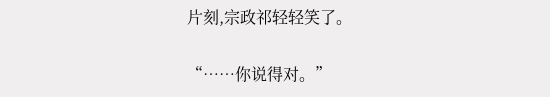片刻,宗政祁轻轻笑了。

“……你说得对。”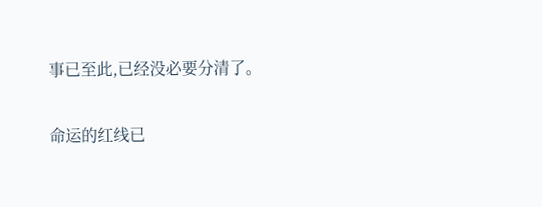事已至此,已经没必要分清了。

命运的红线已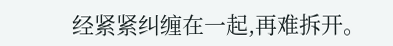经紧紧纠缠在一起,再难拆开。